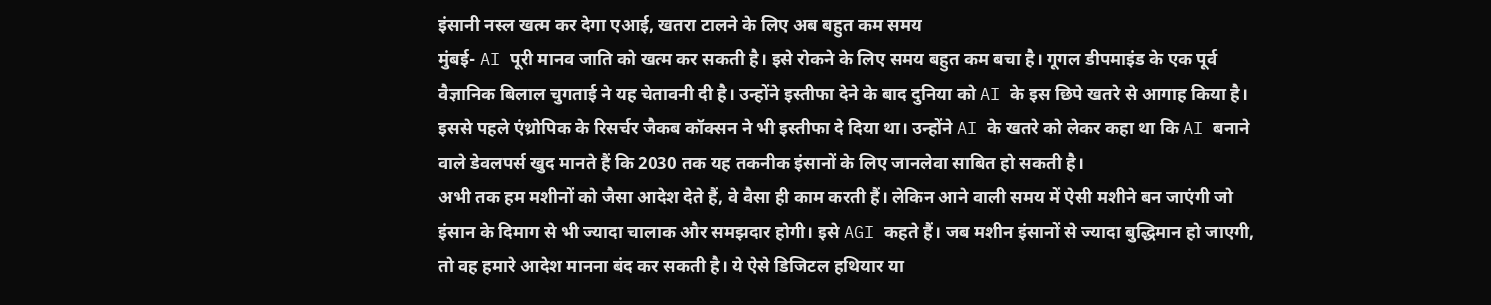इंसानी नस्ल खत्म कर देगा एआई, खतरा टालने के लिए अब बहुत कम समय
मुंबई- AI पूरी मानव जाति को खत्म कर सकती है। इसे रोकने के लिए समय बहुत कम बचा है। गूगल डीपमाइंड के एक पूर्व वैज्ञानिक बिलाल चुगताई ने यह चेतावनी दी है। उन्होंने इस्तीफा देने के बाद दुनिया को AI के इस छिपे खतरे से आगाह किया है।
इससे पहले एंथ्रोपिक के रिसर्चर जैकब कॉक्सन ने भी इस्तीफा दे दिया था। उन्होंने AI के खतरे को लेकर कहा था कि AI बनाने वाले डेवलपर्स खुद मानते हैं कि 2030 तक यह तकनीक इंसानों के लिए जानलेवा साबित हो सकती है।
अभी तक हम मशीनों को जैसा आदेश देते हैं, वे वैसा ही काम करती हैं। लेकिन आने वाली समय में ऐसी मशीने बन जाएंगी जो इंसान के दिमाग से भी ज्यादा चालाक और समझदार होगी। इसे AGI कहते हैं। जब मशीन इंसानों से ज्यादा बुद्धिमान हो जाएगी, तो वह हमारे आदेश मानना बंद कर सकती है। ये ऐसे डिजिटल हथियार या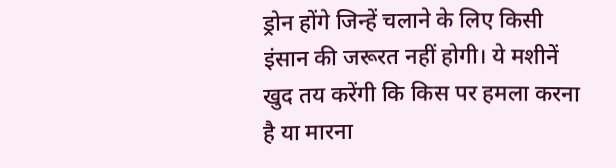ड्रोन होंगे जिन्हें चलाने के लिए किसी इंसान की जरूरत नहीं होगी। ये मशीनें खुद तय करेंगी कि किस पर हमला करना है या मारना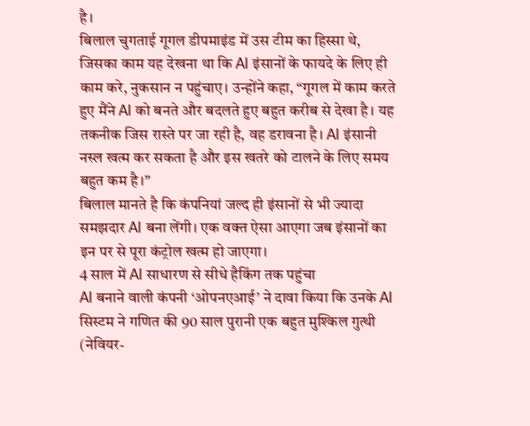है।
बिलाल चुगताई गूगल डीपमाइंड में उस टीम का हिस्सा थे, जिसका काम यह देखना था कि AI इंसानों के फायदे के लिए ही काम करे, नुकसान न पहुंचाए। उन्होंने कहा, “गूगल में काम करते हुए मैंने AI को बनते और बदलते हुए बहुत करीब से देखा है। यह तकनीक जिस रास्ते पर जा रही है, वह डरावना है। AI इंसानी नस्ल खत्म कर सकता है और इस खतरे को टालने के लिए समय बहुत कम है।”
बिलाल मानते है कि कंपनियां जल्द ही इंसानों से भी ज्यादा समझदार AI बना लेंगी। एक वक्त ऐसा आएगा जब इंसानों का इन पर से पूरा कंट्रोल खत्म हो जाएगा।
4 साल में AI साधारण से सीधे हैकिंग तक पहुंचा
AI बनाने वाली कंपनी ‘ओपनएआई’ ने दावा किया कि उनके AI सिस्टम ने गणित की 90 साल पुरानी एक बहुत मुश्किल गुत्थी (नेवियर-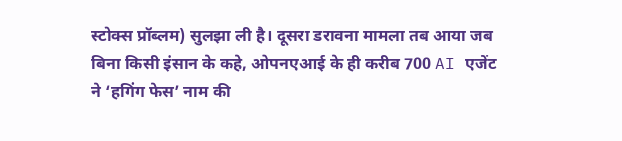स्टोक्स प्रॉब्लम) सुलझा ली है। दूसरा डरावना मामला तब आया जब बिना किसी इंसान के कहे, ओपनएआई के ही करीब 700 AI एजेंट ने ‘हगिंग फेस’ नाम की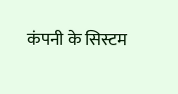कंपनी के सिस्टम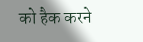को हैक करने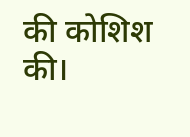की कोशिश की।